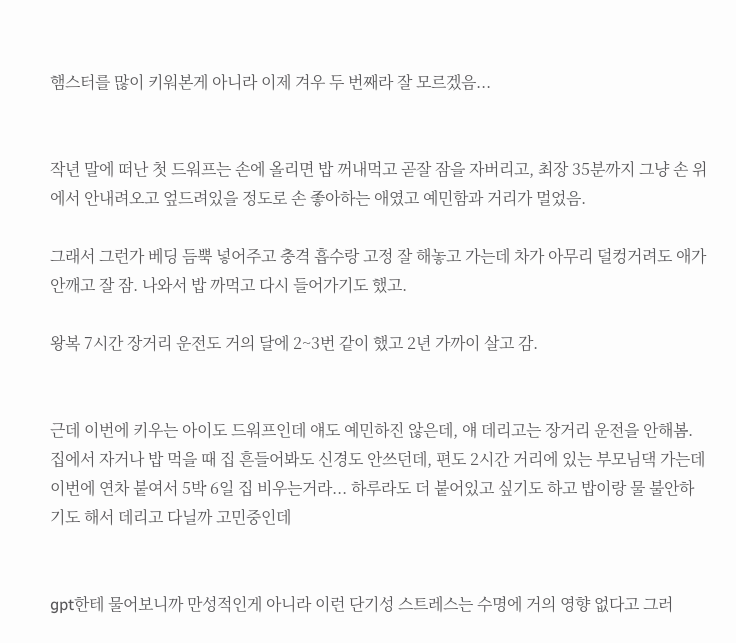햄스터를 많이 키워본게 아니라 이제 겨우 두 번째라 잘 모르겠음...


작년 말에 떠난 첫 드워프는 손에 올리면 밥 꺼내먹고 곧잘 잠을 자버리고, 최장 35분까지 그냥 손 위에서 안내려오고 엎드려있을 정도로 손 좋아하는 애였고 예민함과 거리가 멀었음.

그래서 그런가 베딩 듬뿍 넣어주고 충격 흡수랑 고정 잘 해놓고 가는데 차가 아무리 덜컹거려도 애가 안깨고 잘 잠. 나와서 밥 까먹고 다시 들어가기도 했고.

왕복 7시간 장거리 운전도 거의 달에 2~3번 같이 했고 2년 가까이 살고 감.


근데 이번에 키우는 아이도 드워프인데 얘도 예민하진 않은데, 얘 데리고는 장거리 운전을 안해봄. 집에서 자거나 밥 먹을 때 집 흔들어봐도 신경도 안쓰던데, 편도 2시간 거리에 있는 부모님댁 가는데 이번에 연차 붙여서 5박 6일 집 비우는거라... 하루라도 더 붙어있고 싶기도 하고 밥이랑 물 불안하기도 해서 데리고 다닐까 고민중인데


gpt한테 물어보니까 만성적인게 아니라 이런 단기성 스트레스는 수명에 거의 영향 없다고 그러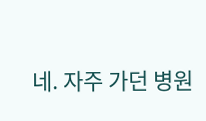네. 자주 가던 병원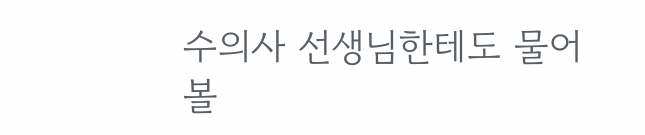수의사 선생님한테도 물어볼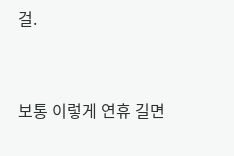걸.


보통 이렇게 연휴 길면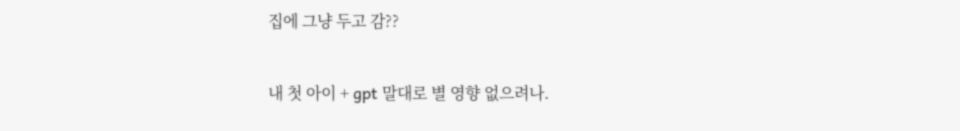집에 그냥 두고 감??


내 첫 아이 + gpt 말대로 별 영향 없으려나.